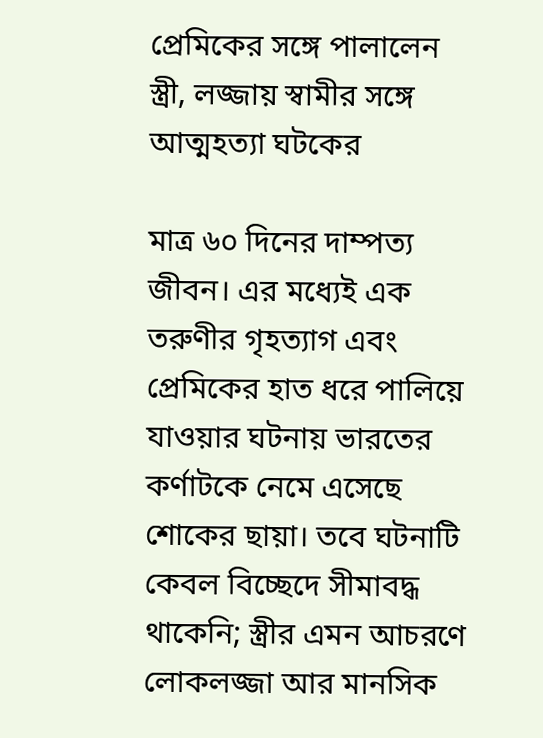প্রেমিকের সঙ্গে পালালেন স্ত্রী, লজ্জায় স্বামীর সঙ্গে আত্মহত্যা ঘটকের

মাত্র ৬০ দিনের দাম্পত্য জীবন। এর মধ্যেই এক তরুণীর গৃহত্যাগ এবং প্রেমিকের হাত ধরে পালিয়ে যাওয়ার ঘটনায় ভারতের কর্ণাটকে নেমে এসেছে শোকের ছায়া। তবে ঘটনাটি কেবল বিচ্ছেদে সীমাবদ্ধ থাকেনি; স্ত্রীর এমন আচরণে লোকলজ্জা আর মানসিক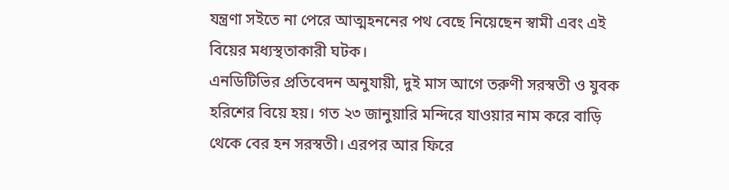যন্ত্রণা সইতে না পেরে আত্মহননের পথ বেছে নিয়েছেন স্বামী এবং এই বিয়ের মধ্যস্থতাকারী ঘটক।
এনডিটিভির প্রতিবেদন অনুযায়ী, দুই মাস আগে তরুণী সরস্বতী ও যুবক হরিশের বিয়ে হয়। গত ২৩ জানুয়ারি মন্দিরে যাওয়ার নাম করে বাড়ি থেকে বের হন সরস্বতী। এরপর আর ফিরে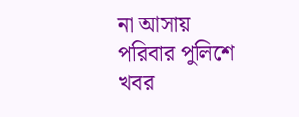না আসায় পরিবার পুলিশে খবর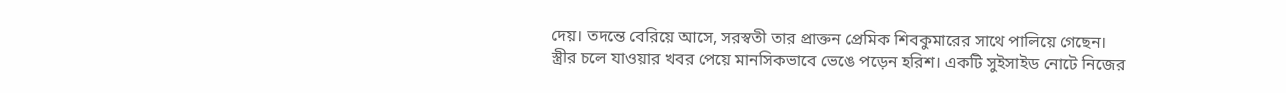দেয়। তদন্তে বেরিয়ে আসে, সরস্বতী তার প্রাক্তন প্রেমিক শিবকুমারের সাথে পালিয়ে গেছেন।
স্ত্রীর চলে যাওয়ার খবর পেয়ে মানসিকভাবে ভেঙে পড়েন হরিশ। একটি সুইসাইড নোটে নিজের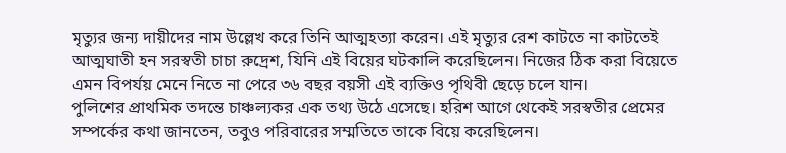মৃত্যুর জন্য দায়ীদের নাম উল্লেখ করে তিনি আত্মহত্যা করেন। এই মৃত্যুর রেশ কাটতে না কাটতেই আত্মঘাতী হন সরস্বতী চাচা রুদ্রেশ, যিনি এই বিয়ের ঘটকালি করেছিলেন। নিজের ঠিক করা বিয়েতে এমন বিপর্যয় মেনে নিতে না পেরে ৩৬ বছর বয়সী এই ব্যক্তিও পৃথিবী ছেড়ে চলে যান।
পুলিশের প্রাথমিক তদন্তে চাঞ্চল্যকর এক তথ্য উঠে এসেছে। হরিশ আগে থেকেই সরস্বতীর প্রেমের সম্পর্কের কথা জানতেন, তবুও পরিবারের সম্মতিতে তাকে বিয়ে করেছিলেন।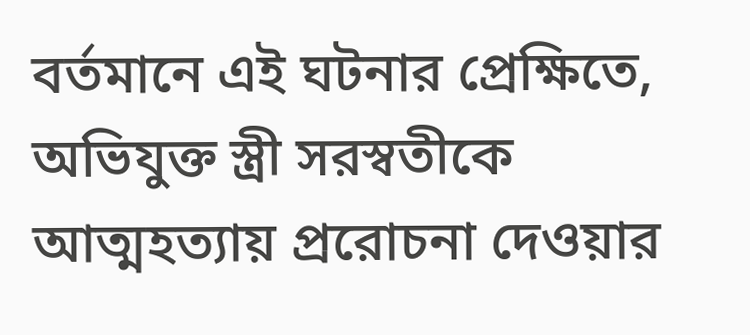বর্তমানে এই ঘটনার প্রেক্ষিতে, অভিযুক্ত স্ত্রী সরস্বতীকে আত্মহত্যায় প্ররোচনা দেওয়ার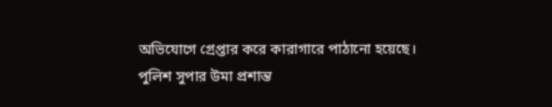অভিযোগে গ্রেপ্তার করে কারাগারে পাঠানো হয়েছে।
পুলিশ সুপার উমা প্রশান্ত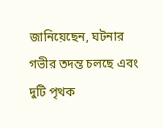জানিয়েছেন, ঘটনার গভীর তদন্ত চলছে এবং দুটি পৃথক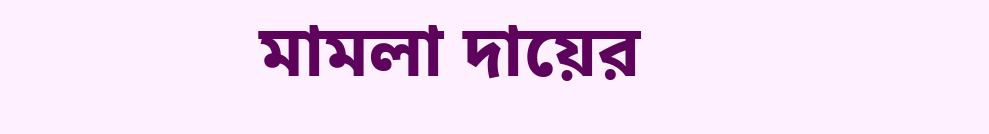মামলা দায়ের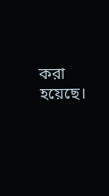করা হয়েছে।